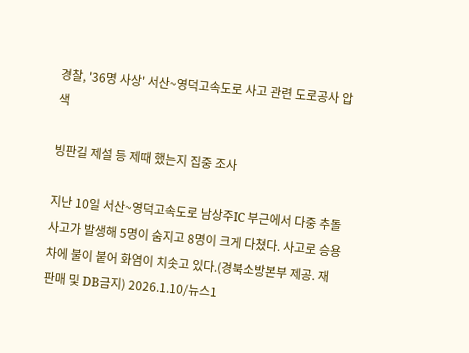경찰, '36명 사상' 서산~영덕고속도로 사고 관련 도로공사 압색

빙판길 제설 등 제때 했는지 집중 조사

지난 10일 서산~영덕고속도로 남상주IC 부근에서 다중 추돌사고가 발생해 5명이 숨지고 8명이 크게 다쳤다. 사고로 승용차에 불이 붙어 화염이 치솟고 있다.(경북소방본부 제공. 재판매 및 DB금지) 2026.1.10/뉴스1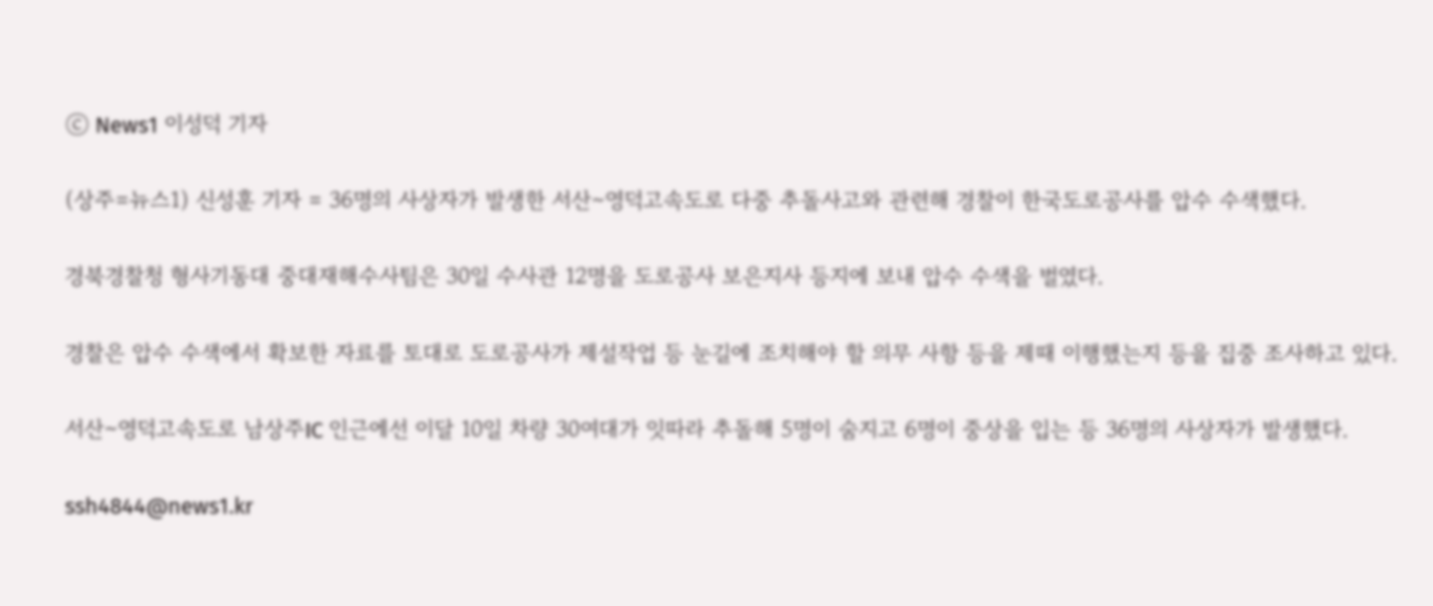ⓒ News1 이성덕 기자

(상주=뉴스1) 신성훈 기자 = 36명의 사상자가 발생한 서산∼영덕고속도로 다중 추돌사고와 관련해 경찰이 한국도로공사를 압수 수색했다.

경북경찰청 형사기동대 중대재해수사팀은 30일 수사관 12명을 도로공사 보은지사 등지에 보내 압수 수색을 벌였다.

경찰은 압수 수색에서 확보한 자료를 토대로 도로공사가 제설작업 등 눈길에 조치해야 할 의무 사항 등을 제때 이행했는지 등을 집중 조사하고 있다.

서산∼영덕고속도로 남상주IC 인근에선 이달 10일 차량 30여대가 잇따라 추돌해 5명이 숨지고 6명이 중상을 입는 등 36명의 사상자가 발생했다.

ssh4844@news1.kr